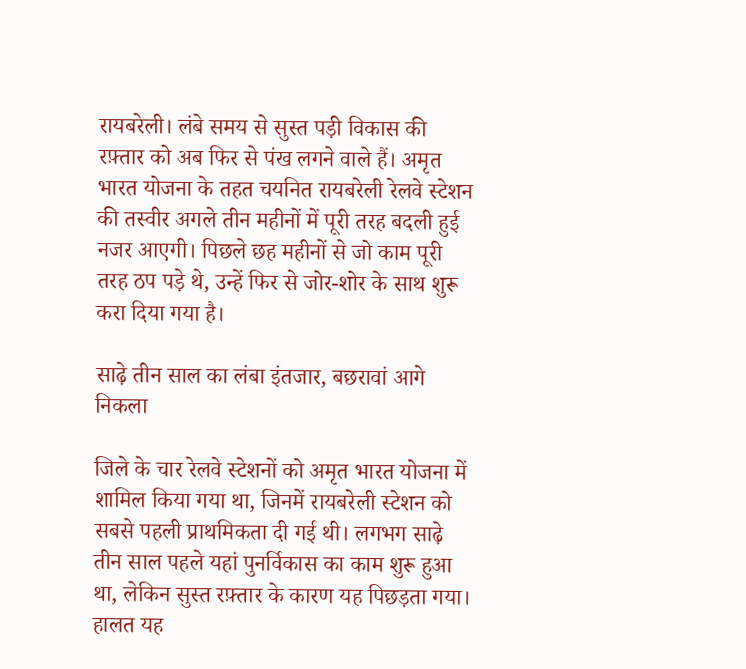रायबरेली। लंबे समय से सुस्त पड़ी विकास की रफ़्तार को अब फिर से पंख लगने वाले हैं। अमृत भारत योजना के तहत चयनित रायबरेली रेलवे स्टेशन की तस्वीर अगले तीन महीनों में पूरी तरह बदली हुई नजर आएगी। पिछले छह महीनों से जो काम पूरी तरह ठप पड़े थे, उन्हें फिर से जोर-शोर के साथ शुरू करा दिया गया है।

साढ़े तीन साल का लंबा इंतजार, बछरावां आगे निकला

जिले के चार रेलवे स्टेशनों को अमृत भारत योजना में शामिल किया गया था, जिनमें रायबरेली स्टेशन को सबसे पहली प्राथमिकता दी गई थी। लगभग साढ़े तीन साल पहले यहां पुनर्विकास का काम शुरू हुआ था, लेकिन सुस्त रफ़्तार के कारण यह पिछड़ता गया। हालत यह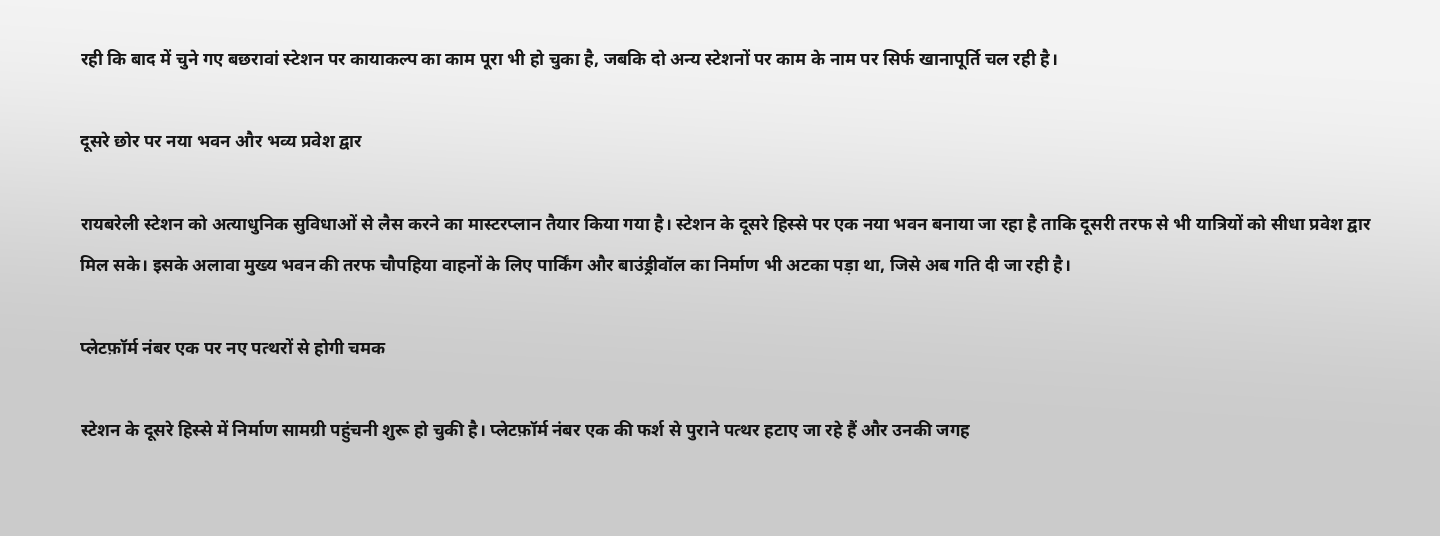रही कि बाद में चुने गए बछरावां स्टेशन पर कायाकल्प का काम पूरा भी हो चुका है, जबकि दो अन्य स्टेशनों पर काम के नाम पर सिर्फ खानापूर्ति चल रही है।

दूसरे छोर पर नया भवन और भव्य प्रवेश द्वार

रायबरेली स्टेशन को अत्याधुनिक सुविधाओं से लैस करने का मास्टरप्लान तैयार किया गया है। स्टेशन के दूसरे हिस्से पर एक नया भवन बनाया जा रहा है ताकि दूसरी तरफ से भी यात्रियों को सीधा प्रवेश द्वार मिल सके। इसके अलावा मुख्य भवन की तरफ चौपहिया वाहनों के लिए पार्किंग और बाउंड्रीवॉल का निर्माण भी अटका पड़ा था, जिसे अब गति दी जा रही है।

प्लेटफ़ॉर्म नंबर एक पर नए पत्थरों से होगी चमक

स्टेशन के दूसरे हिस्से में निर्माण सामग्री पहुंचनी शुरू हो चुकी है। प्लेटफ़ॉर्म नंबर एक की फर्श से पुराने पत्थर हटाए जा रहे हैं और उनकी जगह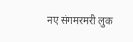नए संगमरमरी लुक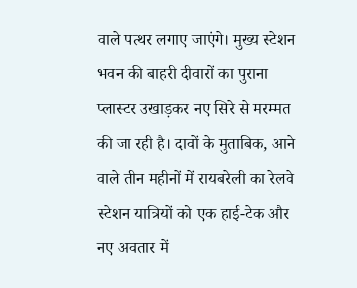वाले पत्थर लगाए जाएंगे। मुख्य स्टेशन भवन की बाहरी दीवारों का पुराना प्लास्टर उखाड़कर नए सिरे से मरम्मत की जा रही है। दावों के मुताबिक, आने वाले तीन महीनों में रायबरेली का रेलवे स्टेशन यात्रियों को एक हाई-टेक और नए अवतार में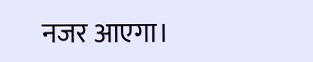नजर आएगा।